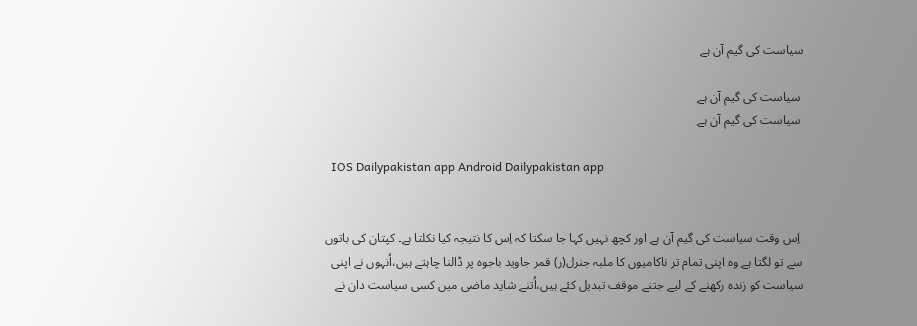سیاست کی گیم آن ہے

 سیاست کی گیم آن ہے
 سیاست کی گیم آن ہے

  IOS Dailypakistan app Android Dailypakistan app


 اِس وقت سیاست کی گیم آن ہے اور کچھ نہیں کہا جا سکتا کہ اِس کا نتیجہ کیا نکلتا ہے۔ کپتان کی باتوں سے تو لگتا ہے وہ اپنی تمام تر ناکامیوں کا ملبہ جنرل(ر) قمر جاوید باجوہ پر ڈالنا چاہتے ہیں،اُنہوں نے اپنی سیاست کو زندہ رکھنے کے لیے جتنے موقف تبدیل کئے ہیں،اُتنے شاید ماضی میں کسی سیاست دان نے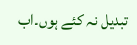تبدیل نہ کئے ہوں۔اب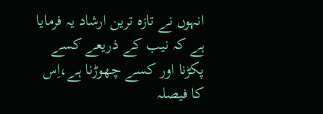انہوں نے تازہ ترین ارشاد یہ فرمایا ہے کہ نیب کے ذریعے کسے پکڑنا اور کسے چھوڑنا ہے،اِس کا فیصلہ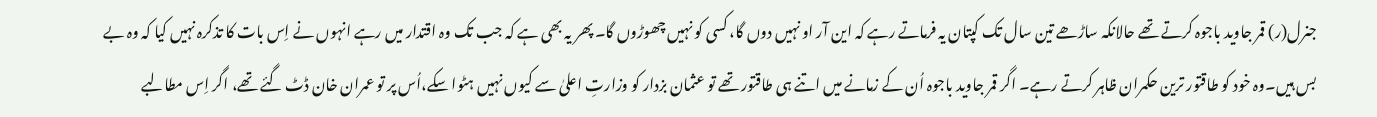جنرل(ر) قمر جاوید باجوہ کرتے تھے حالانکہ ساڑھے تین سال تک کپتان یہ فرماتے رہے کہ این آر او نہیں دوں گا، کسی کو نہیں چھوڑوں گا۔ پھر یہ بھی ہے کہ جب تک وہ اقتدار میں رہے انہوں نے اِس بات کا تذکرہ نہیں کیا کہ وہ بے بس ہیں۔وہ خود کو طاقتور ترین حکمران ظاہر کرتے رہے۔ اگر قمر جاوید باجوہ اُن کے زمانے میں اتنے ہی طاقتور تھے تو عثمان بزدار کو وزارتِ اعلیٰ سے کیوں نہیں ہٹوا سکے،اُس پر تو عمران خان ڈٹ گئے تھے، اگر اِس مطالبے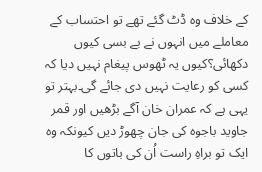کے خلاف وہ ڈٹ گئے تھے تو احتساب کے معاملے میں انہوں نے بے بسی کیوں دکھائی؟کیوں یہ ٹھوس پیغام نہیں دیا کہ کسی کو رعایت نہیں دی جائے گی۔بہتر تو یہی ہے کہ عمران خان آگے بڑھیں اور قمر جاوید باجوہ کی جان چھوڑ دیں کیونکہ وہ ایک تو براہِ راست اُن کی باتوں کا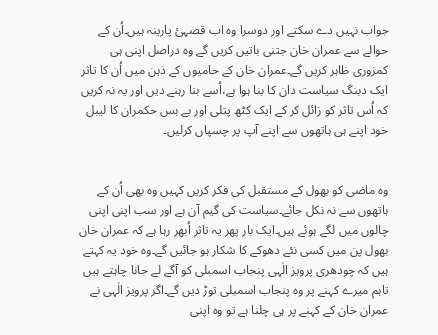جواب نہیں دے سکتے اور دوسرا وہ اب قصہئ پارینہ ہیں۔اُن کے حوالے سے عمران خان جتنی باتیں کریں گے وہ دراصل اپنی ہی کمزوری ظاہر کریں گے۔عمران خان کے حامیوں کے ذہن میں اُن کا تاثر ایک دبنگ سیاست دان کا بنا ہوا ہے،اُسے بنا رہنے دیں اور یہ نہ کریں کہ اُس تاثر کو زائل کر کے ایک کٹھ پتلی اور بے بس حکمران کا لیبل خود اپنے ہی ہاتھوں سے اپنے آپ پر چسپاں کرلیں۔


وہ ماضی کو بھول کے مستقبل کی فکر کریں کہیں وہ بھی اُن کے ہاتھوں سے نہ نکل جائے۔سیاست کی گیم آن ہے اور سب اپنی اپنی چالوں میں لگے ہوئے ہیں۔ایک بار پھر یہ تاثر اُبھر رہا ہے کہ عمران خان بھول پن میں کسی نئے دھوکے کا شکار ہو جائیں گے۔وہ خود یہ کہتے ہیں کہ چودھری پرویز الٰہی پنجاب اسمبلی کو آگے لے جانا چاہتے ہیں تاہم میرے کہنے پر وہ پنجاب اسمبلی توڑ دیں گے۔اگر پرویز الٰہی نے عمران خان کے کہنے پر ہی چلنا ہے تو وہ اپنی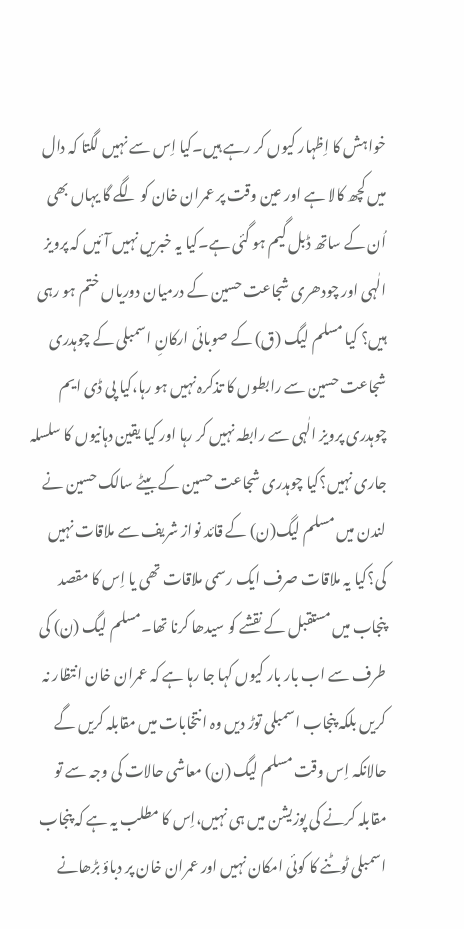خواہش کا اِظہار کیوں کر رہے ہیں۔کیا اِس سے نہیں لگتا کہ دال میں کچھ کالا ہے اور عین وقت پر عمران خان کو لگے گا یہاں بھی اُن کے ساتھ ڈبل گیم ہو گئی ہے۔کیا یہ خبریں نہیں آ ئیں کہ پرویز الٰہی اور چودھری شجاعت حسین کے درمیان دوریاں ختم ہو رہی ہیں؟ کیا مسلم لیگ (ق) کے صوبائی ارکانِ اسمبلی کے چوہدری شجاعت حسین سے رابطوں کا تذکرہ نہیں ہو رہا،کیا پی ڈی ایم چوہدری پرویز الٰہی سے رابطہ نہیں کر رہا اور کیا یقین دہانیوں کا سلسلہ جاری نہیں؟کیا چوہدری شجاعت حسین کے بیٹے سالک حسین نے لندن میں مسلم لیگ(ن) کے قائد نواز شریف سے ملاقات نہیں کی؟کیا یہ ملاقات صرف ایک رسمی ملاقات تھی یا اِس کا مقصد پنجاب میں مستقبل کے نقشے کو سیدھا کرنا تھا۔مسلم لیگ (ن) کی طرف سے اب بار بار کیوں کہا جا رہا ہے کہ عمران خان انتظار نہ کریں بلکہ پنجاب اسمبلی توڑ دیں وہ انتخابات میں مقابلہ کریں گے حالانکہ اِس وقت مسلم لیگ (ن) معاشی حالات کی وجہ سے تو مقابلہ کرنے کی پوزیشن میں ہی نہیں،اِس کا مطلب یہ ہے کہ پنجاب اسمبلی ٹوٹنے کا کوئی امکان نہیں اور عمران خان پر دباؤ بڑھانے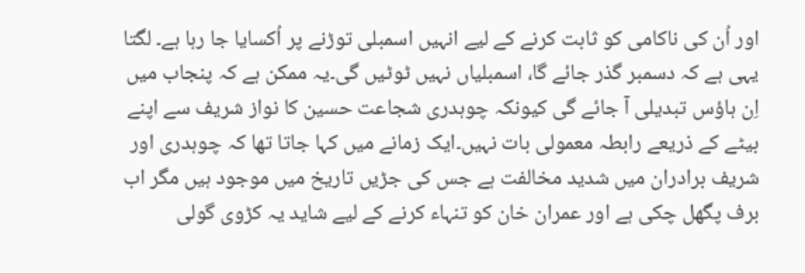اور اُن کی ناکامی کو ثابت کرنے کے لیے انہیں اسمبلی توڑنے پر اُکسایا جا رہا ہے۔ لگتا یہی ہے کہ دسمبر گذر جائے گا، اسمبلیاں نہیں ٹوٹیں گی۔یہ ممکن ہے کہ پنجاب میں اِن ہاؤس تبدیلی آ جائے گی کیونکہ چوہدری شجاعت حسین کا نواز شریف سے اپنے بیٹے کے ذریعے رابطہ معمولی بات نہیں۔ایک زمانے میں کہا جاتا تھا کہ چوہدری اور شریف برادران میں شدید مخالفت ہے جس کی جڑیں تاریخ میں موجود ہیں مگر اب برف پگھل چکی ہے اور عمران خان کو تنہاء کرنے کے لیے شاید یہ کڑوی گولی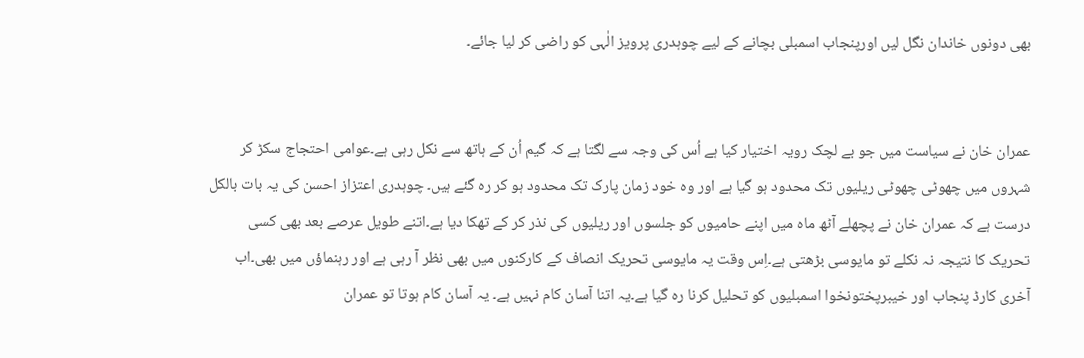بھی دونوں خاندان نگل لیں اورپنجاب اسمبلی بچانے کے لیے چوہدری پرویز الٰہی کو راضی کر لیا جائے۔


عمران خان نے سیاست میں جو بے لچک رویہ اختیار کیا ہے اُس کی وجہ سے لگتا ہے کہ گیم اُن کے ہاتھ سے نکل رہی ہے۔عوامی احتجاج سکڑ کر شہروں میں چھوٹی چھوٹی ریلیوں تک محدود ہو گیا ہے اور وہ خود زمان پارک تک محدود ہو کر رہ گئے ہیں۔ چوہدری اعتزاز احسن کی یہ بات بالکل درست ہے کہ عمران خان نے پچھلے آٹھ ماہ میں اپنے حامیوں کو جلسوں اور ریلیوں کی نذر کر کے تھکا دیا ہے۔اتنے طویل عرصے بعد بھی کسی تحریک کا نتیجہ نہ نکلے تو مایوسی بڑھتی ہے۔اِس وقت یہ مایوسی تحریک انصاف کے کارکنوں میں بھی نظر آ رہی ہے اور رہنماؤں میں بھی۔اب آخری کارڈ پنجاب اور خیبرپختونخوا اسمبلیوں کو تحلیل کرنا رہ گیا ہے۔یہ اتنا آسان کام نہیں ہے۔ یہ آسان کام ہوتا تو عمران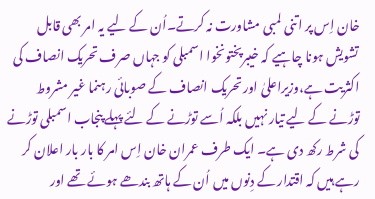خان اِس پر اتنی لمبی مشاورت نہ کرتے۔اُن کے لیے یہ امر بھی قابل تشویش ہونا چاہیے کہ خیبرپختونخوا اسمبلی کو جہاں صرف تحریک انصاف کی اکثریت ہے،وزیراعلیٰ اور تحریک انصاف کے صوبائی رہنما غیر مشروط توڑنے کے لیے تیار نہیں بلکہ اُسے توڑنے کے لئے پہلے پنجاب اسمبلی توڑنے کی شرط رکھ دی ہے۔ ایک طرف عمران خان اِس امر کا بار بار اعلان کر رہے ہیں کہ اقتدار کے دِنوں میں اُن کے ہاتھ بندھے ہوئے تھے اور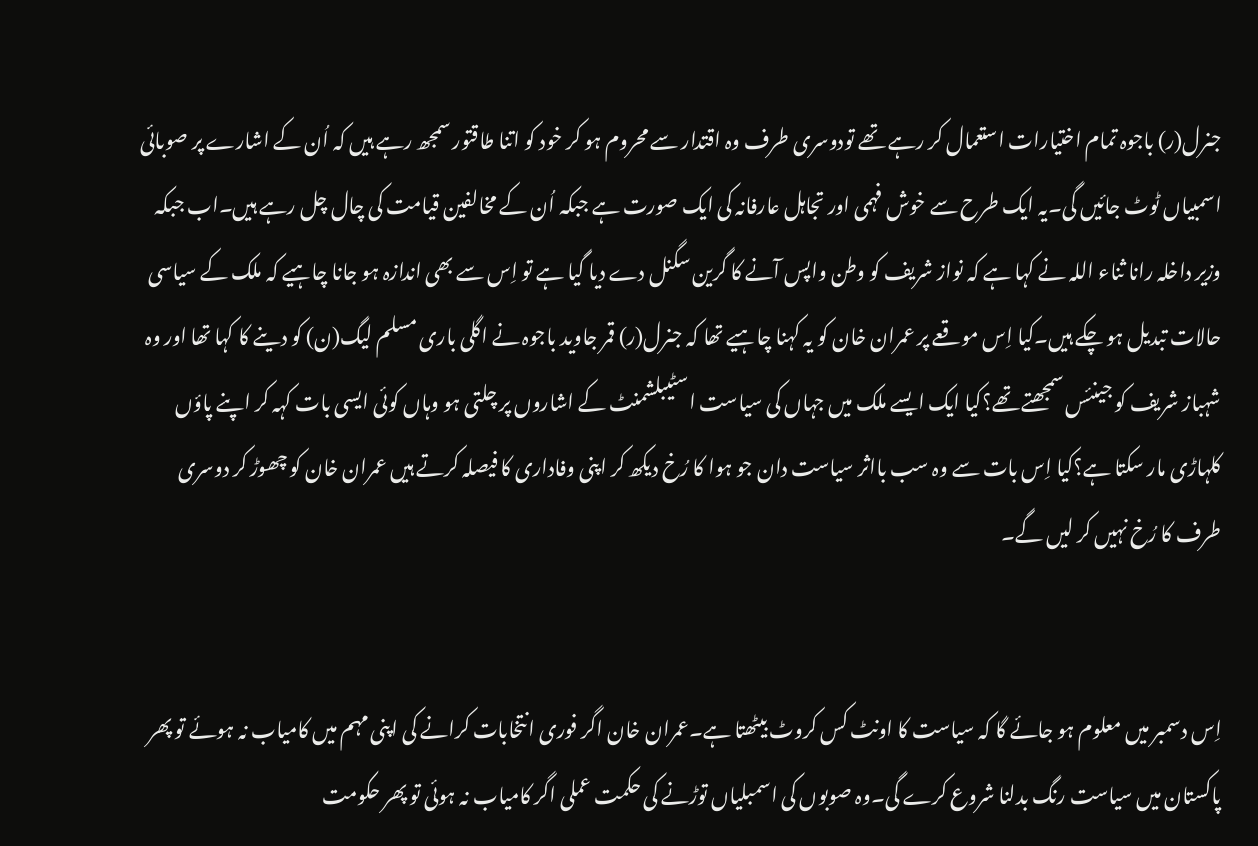جنرل(ر) باجوہ تمام اختیارات استعمال کر رہے تھے تودوسری طرف وہ اقتدار سے محروم ہو کر خود کو اتنا طاقتور سمجھ رہے ہیں کہ اُن کے اشارے پر صوبائی اسمبیاں ٹوٹ جائیں گی۔یہ ایک طرح سے خوش فہمی اور تجاہل عارفانہ کی ایک صورت ہے جبکہ اُن کے مخالفین قیامت کی چال چل رہے ہیں۔اب جبکہ وزیر داخلہ رانا ثناء اللہ نے کہا ہے کہ نواز شریف کو وطن واپس آنے کا گرین سگنل دے دیا گیا ہے تو اِس سے بھی اندازہ ہو جانا چاہیے کہ ملک کے سیاسی حالات تبدیل ہو چکے ہیں۔کیا اِس موقعے پر عمران خان کو یہ کہنا چاہیے تھا کہ جنرل(ر) قمر جاوید باجوہ نے اگلی باری مسلم لیگ(ن) کو دینے کا کہا تھا اور وہ شہباز شریف کو جینئس سمجھتے تھے؟کیا ایک ایسے ملک میں جہاں کی سیاست اسٹیبلشمنٹ کے اشاروں پر چلتی ہو وہاں کوئی ایسی بات کہہ کر اپنے پاؤں کلہاڑی مار سکتا ہے؟کیا اِس بات سے وہ سب بااثر سیاست دان جو ہوا کا رُخ دیکھ کر اپنی وفاداری کا فیصلہ کرتے ہیں عمران خان کو چھوڑ کر دوسری طرف کا رُخ نہیں کر لیں گے۔


اِس دسمبر میں معلوم ہو جائے گا کہ سیاست کا اونٹ کس کروٹ بیٹھتا ہے۔عمران خان اگر فوری انتخابات کرانے کی اپنی مہم میں کامیاب نہ ہوئے تو پھر پاکستان میں سیاست رنگ بدلنا شروع کرے گی۔وہ صوبوں کی اسمبلیاں توڑنے کی حکمت عملی اگر کامیاب نہ ہوئی تو پھر حکومت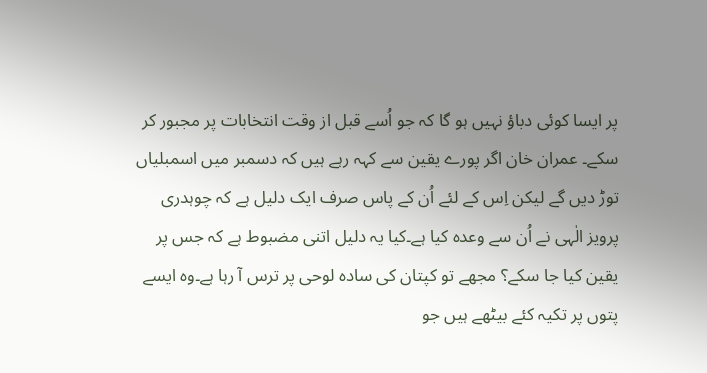پر ایسا کوئی دباؤ نہیں ہو گا کہ جو اُسے قبل از وقت انتخابات پر مجبور کر سکے۔ عمران خان اگر پورے یقین سے کہہ رہے ہیں کہ دسمبر میں اسمبلیاں توڑ دیں گے لیکن اِس کے لئے اُن کے پاس صرف ایک دلیل ہے کہ چوہدری پرویز الٰہی نے اُن سے وعدہ کیا ہے۔کیا یہ دلیل اتنی مضبوط ہے کہ جس پر یقین کیا جا سکے؟ مجھے تو کپتان کی سادہ لوحی پر ترس آ رہا ہے۔وہ ایسے پتوں پر تکیہ کئے بیٹھے ہیں جو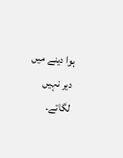ہوا دینے میں دیر نہیں لگاتے۔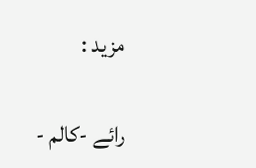مزید :

رائے -کالم -